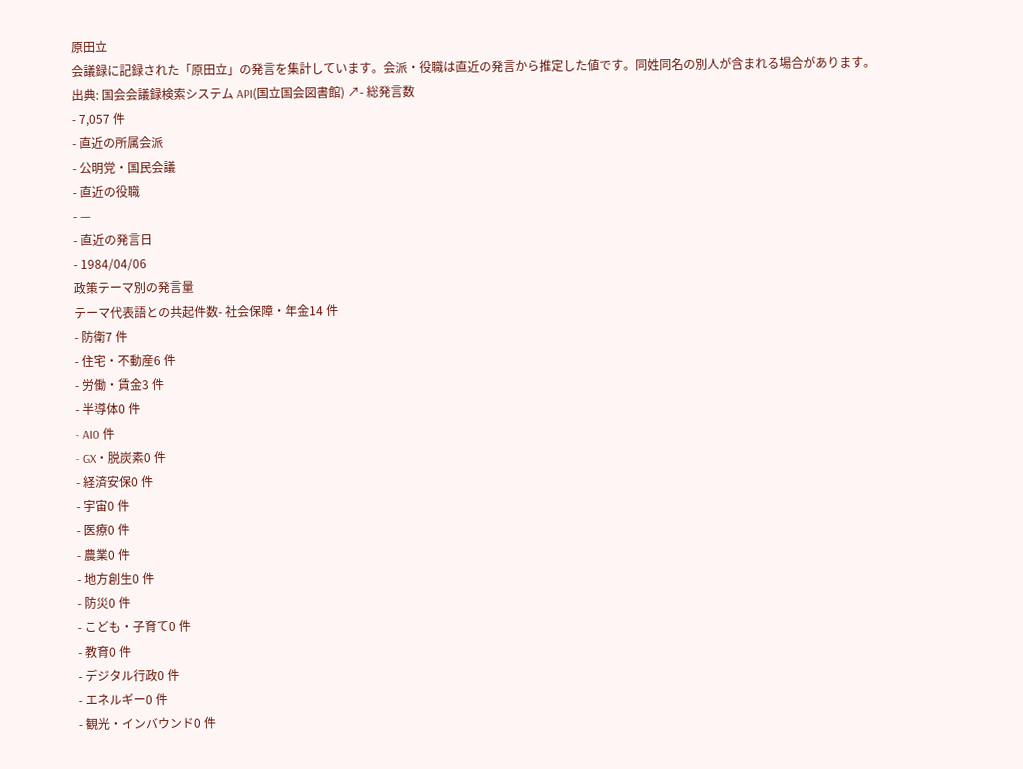原田立
会議録に記録された「原田立」の発言を集計しています。会派・役職は直近の発言から推定した値です。同姓同名の別人が含まれる場合があります。
出典: 国会会議録検索システム API(国立国会図書館) ↗- 総発言数
- 7,057 件
- 直近の所属会派
- 公明党・国民会議
- 直近の役職
- —
- 直近の発言日
- 1984/04/06
政策テーマ別の発言量
テーマ代表語との共起件数- 社会保障・年金14 件
- 防衛7 件
- 住宅・不動産6 件
- 労働・賃金3 件
- 半導体0 件
- AI0 件
- GX・脱炭素0 件
- 経済安保0 件
- 宇宙0 件
- 医療0 件
- 農業0 件
- 地方創生0 件
- 防災0 件
- こども・子育て0 件
- 教育0 件
- デジタル行政0 件
- エネルギー0 件
- 観光・インバウンド0 件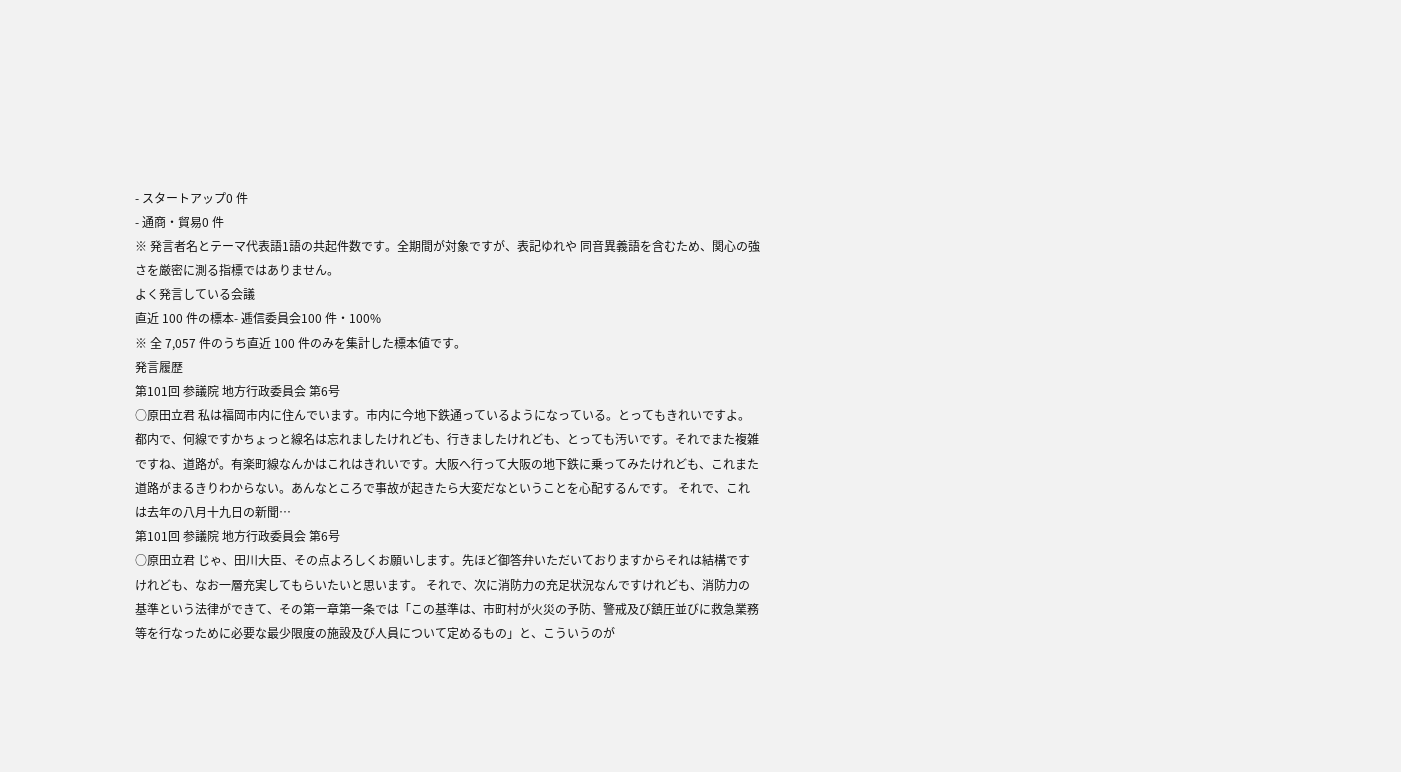- スタートアップ0 件
- 通商・貿易0 件
※ 発言者名とテーマ代表語1語の共起件数です。全期間が対象ですが、表記ゆれや 同音異義語を含むため、関心の強さを厳密に測る指標ではありません。
よく発言している会議
直近 100 件の標本- 逓信委員会100 件・100%
※ 全 7,057 件のうち直近 100 件のみを集計した標本値です。
発言履歴
第101回 参議院 地方行政委員会 第6号
○原田立君 私は福岡市内に住んでいます。市内に今地下鉄通っているようになっている。とってもきれいですよ。都内で、何線ですかちょっと線名は忘れましたけれども、行きましたけれども、とっても汚いです。それでまた複雑ですね、道路が。有楽町線なんかはこれはきれいです。大阪へ行って大阪の地下鉄に乗ってみたけれども、これまた道路がまるきりわからない。あんなところで事故が起きたら大変だなということを心配するんです。 それで、これは去年の八月十九日の新聞…
第101回 参議院 地方行政委員会 第6号
○原田立君 じゃ、田川大臣、その点よろしくお願いします。先ほど御答弁いただいておりますからそれは結構ですけれども、なお一層充実してもらいたいと思います。 それで、次に消防力の充足状況なんですけれども、消防力の基準という法律ができて、その第一章第一条では「この基準は、市町村が火災の予防、警戒及び鎮圧並びに救急業務等を行なっために必要な最少限度の施設及び人員について定めるもの」と、こういうのが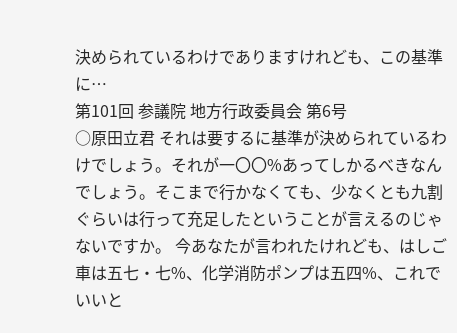決められているわけでありますけれども、この基準に…
第101回 参議院 地方行政委員会 第6号
○原田立君 それは要するに基準が決められているわけでしょう。それが一〇〇%あってしかるべきなんでしょう。そこまで行かなくても、少なくとも九割ぐらいは行って充足したということが言えるのじゃないですか。 今あなたが言われたけれども、はしご車は五七・七%、化学消防ポンプは五四%、これでいいと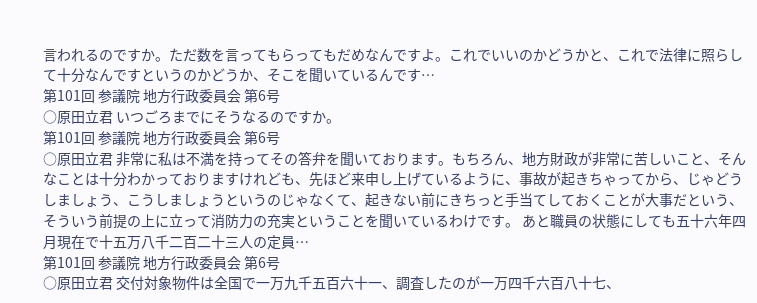言われるのですか。ただ数を言ってもらってもだめなんですよ。これでいいのかどうかと、これで法律に照らして十分なんですというのかどうか、そこを聞いているんです…
第101回 参議院 地方行政委員会 第6号
○原田立君 いつごろまでにそうなるのですか。
第101回 参議院 地方行政委員会 第6号
○原田立君 非常に私は不満を持ってその答弁を聞いております。もちろん、地方財政が非常に苦しいこと、そんなことは十分わかっておりますけれども、先ほど来申し上げているように、事故が起きちゃってから、じゃどうしましょう、こうしましょうというのじゃなくて、起きない前にきちっと手当てしておくことが大事だという、そういう前提の上に立って消防力の充実ということを聞いているわけです。 あと職員の状態にしても五十六年四月現在で十五万八千二百二十三人の定員…
第101回 参議院 地方行政委員会 第6号
○原田立君 交付対象物件は全国で一万九千五百六十一、調査したのが一万四千六百八十七、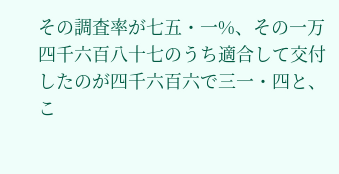その調査率が七五・一%、その一万四千六百八十七のうち適合して交付したのが四千六百六で三一・四と、こ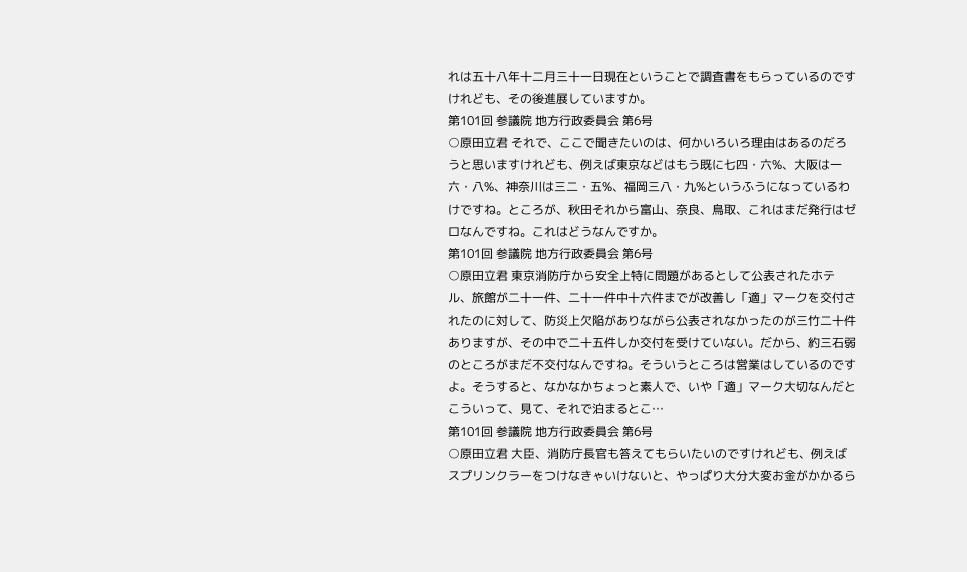れは五十八年十二月三十一日現在ということで調査書をもらっているのですけれども、その後進展していますか。
第101回 参議院 地方行政委員会 第6号
○原田立君 それで、ここで聞きたいのは、何かいろいろ理由はあるのだろうと思いますけれども、例えば東京などはもう既に七四・六%、大阪は一六・八%、神奈川は三二・五%、福岡三八・九%というふうになっているわけですね。ところが、秋田それから富山、奈良、鳥取、これはまだ発行はゼロなんですね。これはどうなんですか。
第101回 参議院 地方行政委員会 第6号
○原田立君 東京消防庁から安全上特に問題があるとして公表されたホテル、旅館が二十一件、二十一件中十六件までが改善し「適」マークを交付されたのに対して、防災上欠陥がありながら公表されなかったのが三竹二十件ありますが、その中で二十五件しか交付を受けていない。だから、約三石弱のところがまだ不交付なんですね。そういうところは営業はしているのですよ。そうすると、なかなかちょっと素人で、いや「適」マーク大切なんだとこういって、見て、それで泊まるとこ…
第101回 参議院 地方行政委員会 第6号
○原田立君 大臣、消防庁長官も答えてもらいたいのですけれども、例えばスプリンクラーをつけなきゃいけないと、やっぱり大分大変お金がかかるら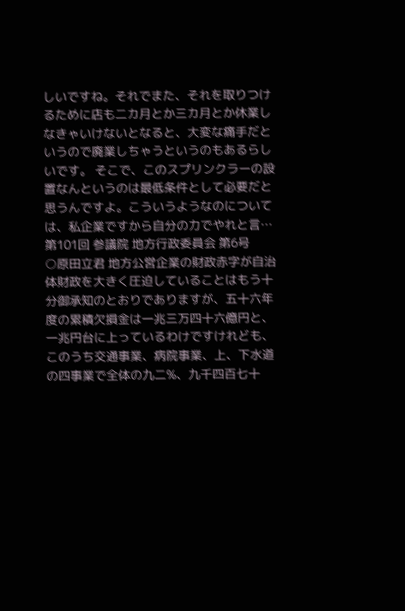しいですね。それでまた、それを取りつけるために店も二カ月とか三カ月とか休業しなきゃいけないとなると、大変な痛手だというので廃業しちゃうというのもあるらしいです。 そこで、このスプリンクラーの設置なんというのは最低条件として必要だと思うんですよ。こういうようなのについては、私企業ですから自分の力でやれと言…
第101回 参議院 地方行政委員会 第6号
○原田立君 地方公営企業の財政赤字が自治体財政を大きく圧迫していることはもう十分御承知のとおりでありますが、五十六年度の累積欠損金は一兆三万四十六億円と、一兆円台に上っているわけですけれども、このうち交通事業、病院事業、上、下水道の四事業で全体の九二%、九千四百七十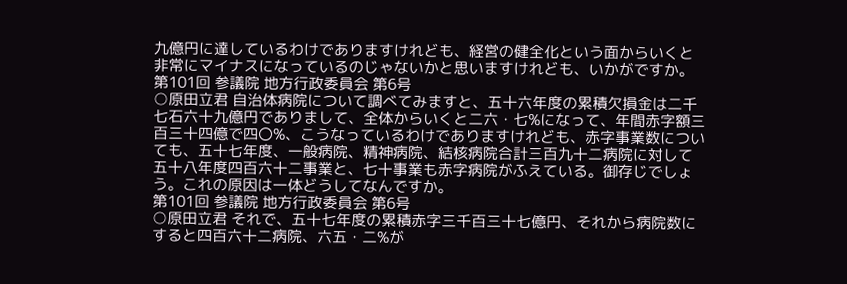九億円に達しているわけでありますけれども、経営の健全化という面からいくと非常にマイナスになっているのじゃないかと思いますけれども、いかがですか。
第101回 参議院 地方行政委員会 第6号
○原田立君 自治体病院について調べてみますと、五十六年度の累積欠損金は二千七石六十九億円でありまして、全体からいくと二六・七%になって、年間赤字額三百三十四億で四〇%、こうなっているわけでありますけれども、赤字事業数についても、五十七年度、一般病院、精神病院、結核病院合計三百九十二病院に対して五十八年度四百六十二事業と、七十事業も赤字病院がふえている。御存じでしょう。これの原因は一体どうしてなんですか。
第101回 参議院 地方行政委員会 第6号
○原田立君 それで、五十七年度の累積赤字三千百三十七億円、それから病院数にすると四百六十二病院、六五・二%が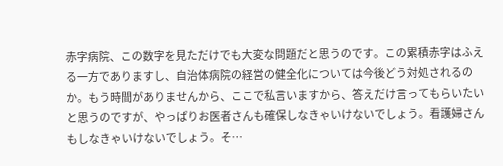赤字病院、この数字を見ただけでも大変な問題だと思うのです。この累積赤字はふえる一方でありますし、自治体病院の経営の健全化については今後どう対処されるのか。もう時間がありませんから、ここで私言いますから、答えだけ言ってもらいたいと思うのですが、やっぱりお医者さんも確保しなきゃいけないでしょう。看護婦さんもしなきゃいけないでしょう。そ…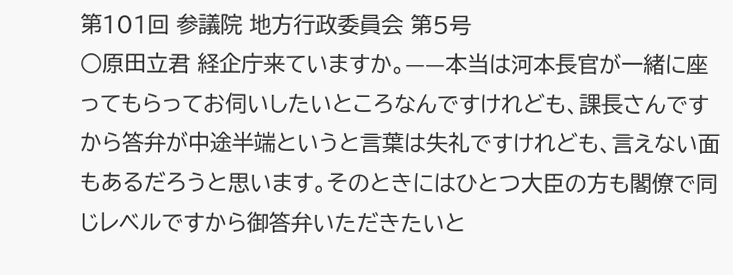第101回 参議院 地方行政委員会 第5号
○原田立君 経企庁来ていますか。——本当は河本長官が一緒に座ってもらってお伺いしたいところなんですけれども、課長さんですから答弁が中途半端というと言葉は失礼ですけれども、言えない面もあるだろうと思います。そのときにはひとつ大臣の方も閣僚で同じレベルですから御答弁いただきたいと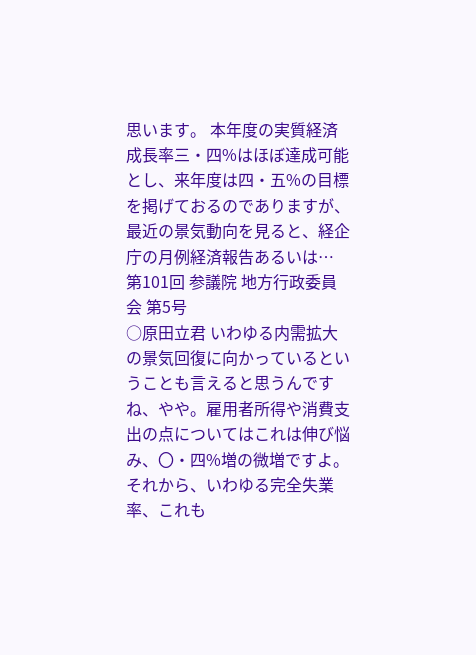思います。 本年度の実質経済成長率三・四%はほぼ達成可能とし、来年度は四・五%の目標を掲げておるのでありますが、最近の景気動向を見ると、経企庁の月例経済報告あるいは…
第101回 参議院 地方行政委員会 第5号
○原田立君 いわゆる内需拡大の景気回復に向かっているということも言えると思うんですね、やや。雇用者所得や消費支出の点についてはこれは伸び悩み、〇・四%増の微増ですよ。それから、いわゆる完全失業率、これも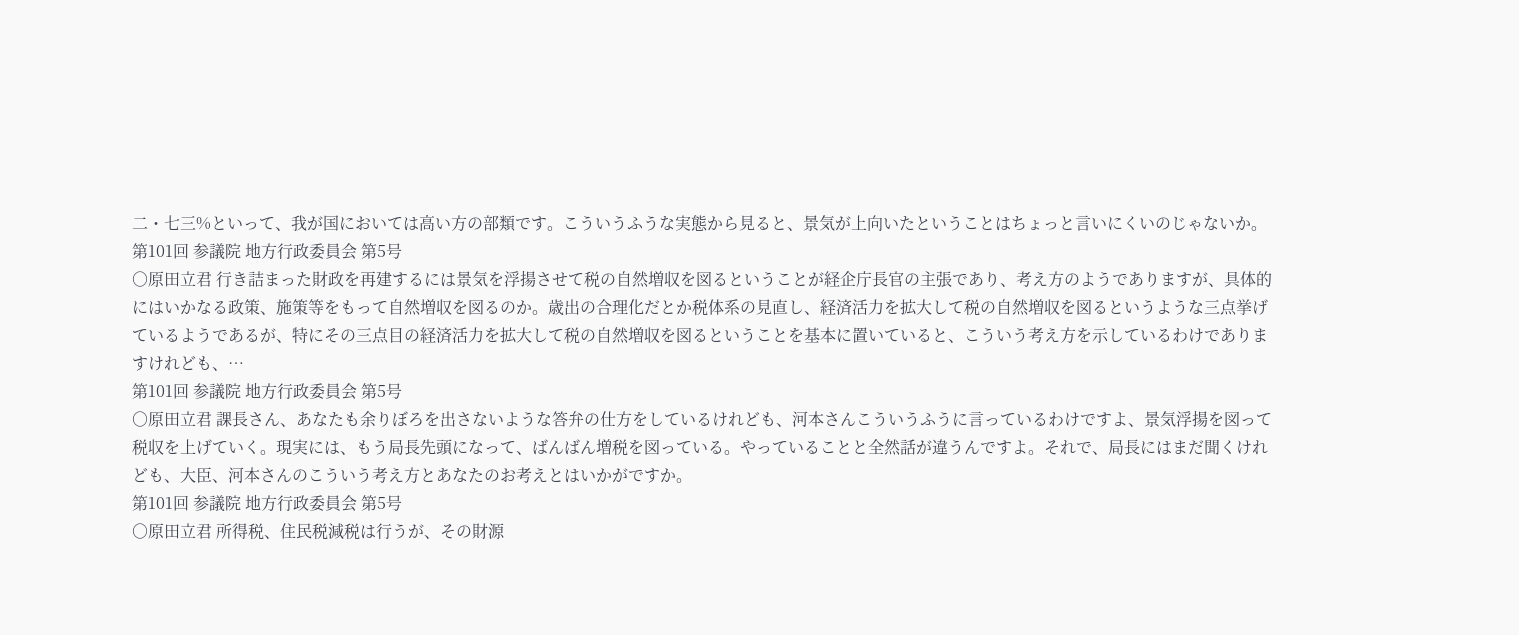二・七三%といって、我が国においては高い方の部類です。こういうふうな実態から見ると、景気が上向いたということはちょっと言いにくいのじゃないか。
第101回 参議院 地方行政委員会 第5号
○原田立君 行き詰まった財政を再建するには景気を浮揚させて税の自然増収を図るということが経企庁長官の主張であり、考え方のようでありますが、具体的にはいかなる政策、施策等をもって自然増収を図るのか。歳出の合理化だとか税体系の見直し、経済活力を拡大して税の自然増収を図るというような三点挙げているようであるが、特にその三点目の経済活力を拡大して税の自然増収を図るということを基本に置いていると、こういう考え方を示しているわけでありますけれども、…
第101回 参議院 地方行政委員会 第5号
○原田立君 課長さん、あなたも余りぼろを出さないような答弁の仕方をしているけれども、河本さんこういうふうに言っているわけですよ、景気浮揚を図って税収を上げていく。現実には、もう局長先頭になって、ばんばん増税を図っている。やっていることと全然話が違うんですよ。それで、局長にはまだ聞くけれども、大臣、河本さんのこういう考え方とあなたのお考えとはいかがですか。
第101回 参議院 地方行政委員会 第5号
○原田立君 所得税、住民税減税は行うが、その財源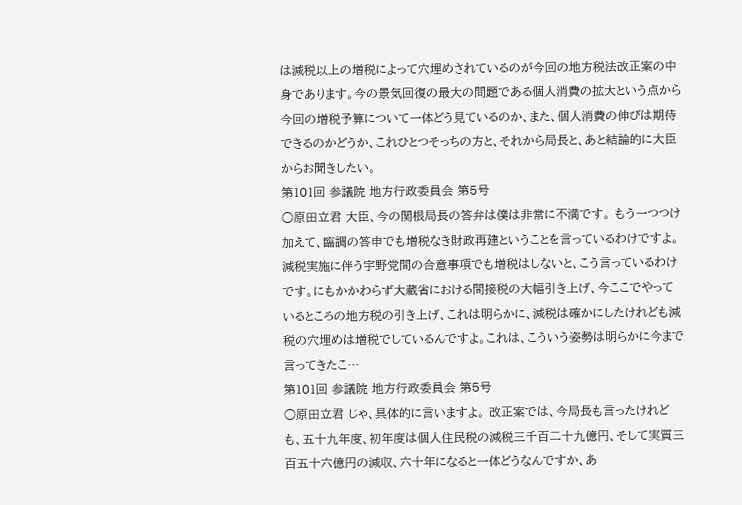は減税以上の増税によって穴埋めされているのが今回の地方税法改正案の中身であります。今の景気回復の最大の問題である個人消費の拡大という点から今回の増税予算について一体どう見ているのか、また、個人消費の伸びは期待できるのかどうか、これひとつそっちの方と、それから局長と、あと結論的に大臣からお聞きしたい。
第101回 参議院 地方行政委員会 第5号
○原田立君 大臣、今の関根局長の答弁は僕は非常に不満です。 もう一つつけ加えて、臨調の答申でも増税なき財政再建ということを言っているわけですよ。減税実施に伴う宇野党間の合意事項でも増税はしないと、こう言っているわけです。にもかかわらず大蔵省における間接税の大幅引き上げ、今ここでやっているところの地方税の引き上げ、これは明らかに、減税は確かにしたけれども減税の穴埋めは増税でしているんですよ。これは、こういう姿勢は明らかに今まで言ってきたこ…
第101回 参議院 地方行政委員会 第5号
○原田立君 じゃ、具体的に言いますよ。 改正案では、今局長も言ったけれども、五十九年度、初年度は個人住民税の減税三千百二十九億円、そして実質三百五十六億円の減収、六十年になると一体どうなんですか、あ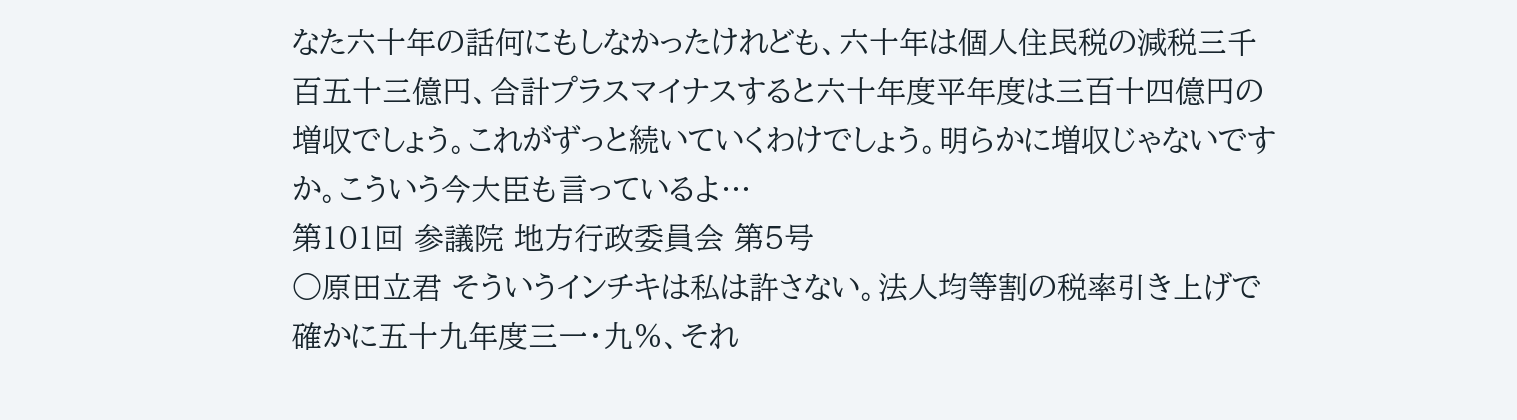なた六十年の話何にもしなかったけれども、六十年は個人住民税の減税三千百五十三億円、合計プラスマイナスすると六十年度平年度は三百十四億円の増収でしょう。これがずっと続いていくわけでしょう。明らかに増収じゃないですか。こういう今大臣も言っているよ…
第101回 参議院 地方行政委員会 第5号
○原田立君 そういうインチキは私は許さない。法人均等割の税率引き上げで確かに五十九年度三一・九%、それ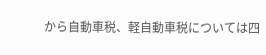から自動車税、軽自動車税については四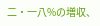二・一八%の増収、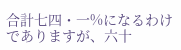合計七四・一%になるわけでありますが、六十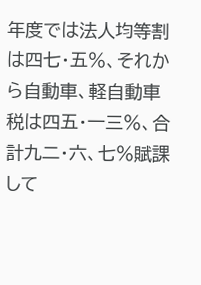年度では法人均等割は四七・五%、それから自動車、軽自動車税は四五・一三%、合計九二・六、七%賦課して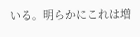いる。明らかにこれは増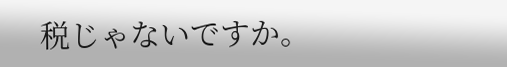税じゃないですか。